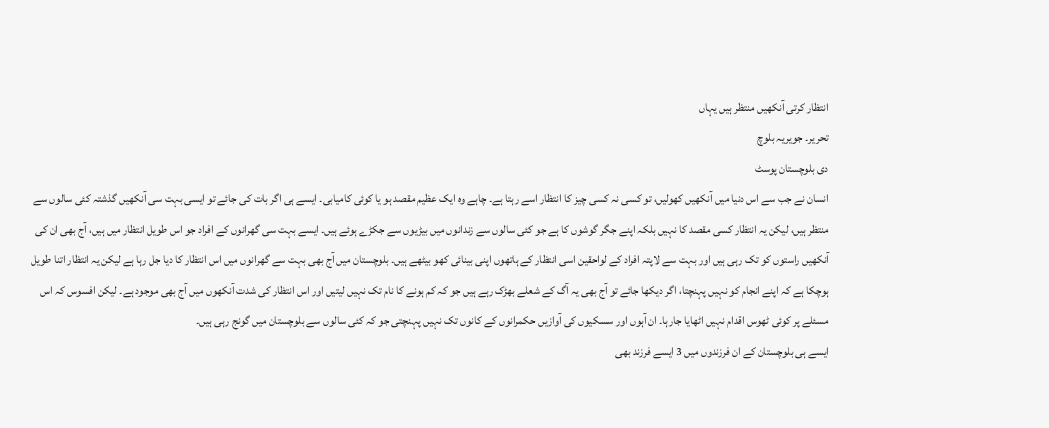انتظار کرتی آنکھیں منتظر ہیں یہاں
تحریر۔ جویریہ بلوچ
دی بلوچستان پوسٹ
انسان نے جب سے اس دنیا میں آنکھیں کھولیں، تو کسی نہ کسی چیز کا انتظار اسے رہتا ہے۔ چاہے وہ ایک عظیم مقصد ہو یا کوئی کامیابی۔ ایسے ہی اگر بات کی جائے تو ایسی بہت سی آنکھیں گذشتہ کئی سالوں سے منتظر ہیں، لیکن یہ انتظار کسی مقصد کا نہیں بلکہ اپنے جگر گوشوں کا ہے جو کئی سالوں سے زندانوں میں بیڑیوں سے جکڑے ہوئے ہیں۔ ایسے بہت سی گھرانوں کے افراد جو اس طویل انتظار میں ہیں، آج بھی ان کی آنکھیں راستوں کو تک رہی ہیں اور بہت سے لاپتہ افراد کے لواحقین اسی انتظار کے ہاتھوں اپنی بینائی کھو بیٹھے ہیں۔ بلوچستان میں آج بھی بہت سے گھرانوں میں اس انتظار کا دیا جل رہا ہے لیکن یہ انتظار اتنا طویل ہوچکا ہے کہ اپنے انجام کو نہیں پہنچتا، اگر دیکھا جائے تو آج بھی یہ آگ کے شعلے بھڑک رہے ہیں جو کہ کم ہونے کا نام تک نہیں لیتیں اور اس انتظار کی شدت آنکھوں میں آج بھی موجود ہے۔ لیکن افسوس کہ اس مسئلے پر کوئی ٹھوس اقدام نہیں اٹھایا جارہا۔ ان آہوں اور سسکیوں کی آوازیں حکمرانوں کے کانوں تک نہیں پہنچتی جو کہ کئی سالوں سے بلوچستان میں گونج رہی ہیں۔
ایسے ہی بلوچستان کے ان فرزندوں میں 3 ایسے فرزند بھی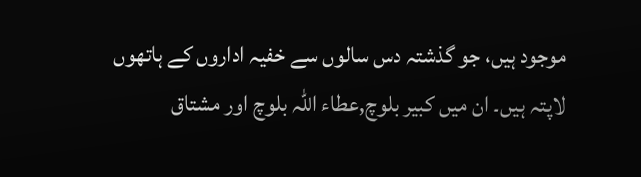موجود ہیں، جو گذشتہ دس سالوں سے خفیہ اداروں کے ہاتھوں لاپتہ ہیں۔ ان میں کبیر بلوچ,عطاء اللہ بلوچ اور مشتاق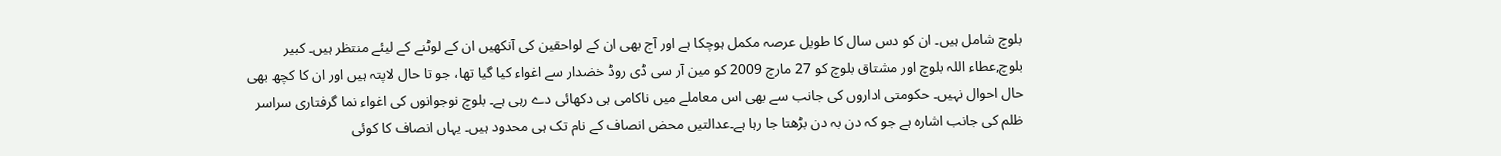بلوچ شامل ہیں۔ ان کو دس سال کا طویل عرصہ مکمل ہوچکا ہے اور آج بھی ان کے لواحقین کی آنکھیں ان کے لوٹنے کے لیئے منتظر ہیں۔ کبیر بلوچ,عطاء اللہ بلوچ اور مشتاق بلوچ کو 27 مارچ 2009 کو مین آر سی ڈی روڈ خضدار سے اغواء کیا گیا تھا، جو تا حال لاپتہ ہیں اور ان کا کچھ بھی حال احوال نہیں۔ حکومتی اداروں کی جانب سے بھی اس معاملے میں ناکامی ہی دکھائی دے رہی ہے۔ بلوچ نوجوانوں کی اغواء نما گرفتاری سراسر ظلم کی جانب اشارہ ہے جو کہ دن بہ دن بڑھتا جا رہا ہے۔عدالتیں محض انصاف کے نام تک ہی محدود ہیں۔ یہاں انصاف کا کوئی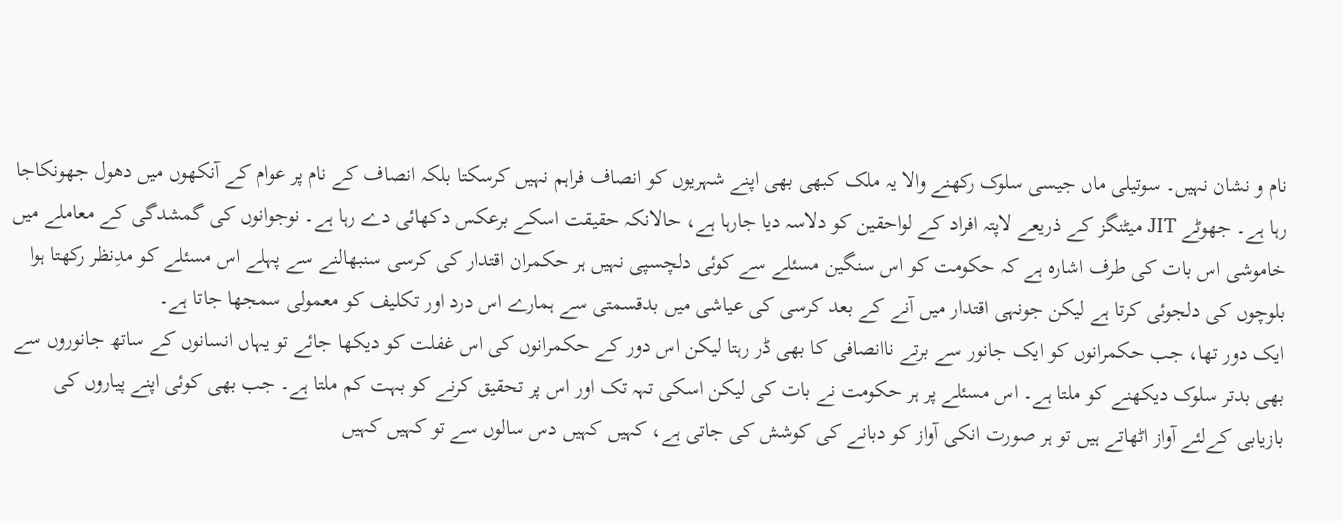نام و نشان نہیں۔ سوتیلی ماں جیسی سلوک رکھنے والا یہ ملک کبھی بھی اپنے شہریوں کو انصاف فراہم نہیں کرسکتا بلکہ انصاف کے نام پر عوام کے آنکھوں میں دھول جھونکاجا رہا ہے۔ جھوٹے JIT میٹنگز کے ذریعے لاپتہ افراد کے لواحقین کو دلاسہ دیا جارہا ہے، حالانکہ حقیقت اسکے برعکس دکھائی دے رہا ہے۔ نوجوانوں کی گمشدگی کے معاملے میں خاموشی اس بات کی طرف اشارہ ہے کہ حکومت کو اس سنگین مسئلے سے کوئی دلچسپی نہیں ہر حکمران اقتدار کی کرسی سنبھالنے سے پہلے اس مسئلے کو مدِنظر رکھتا ہوا بلوچوں کی دلجوئی کرتا ہے لیکن جونہی اقتدار میں آنے کے بعد کرسی کی عیاشی میں بدقسمتی سے ہمارے اس درد اور تکلیف کو معمولی سمجھا جاتا ہے۔
ایک دور تھا، جب حکمرانوں کو ایک جانور سے برتے ناانصافی کا بھی ڈر رہتا لیکن اس دور کے حکمرانوں کی اس غفلت کو دیکھا جائے تو یہاں انسانوں کے ساتھ جانوروں سے بھی بدتر سلوک دیکھنے کو ملتا ہے۔ اس مسئلے پر ہر حکومت نے بات کی لیکن اسکی تہہ تک اور اس پر تحقیق کرنے کو بہت کم ملتا ہے۔ جب بھی کوئی اپنے پیاروں کی بازیابی کےلئے آواز اٹھاتے ہیں تو ہر صورت انکی آواز کو دبانے کی کوشش کی جاتی ہے، کہیں کہیں دس سالوں سے تو کہیں کہیں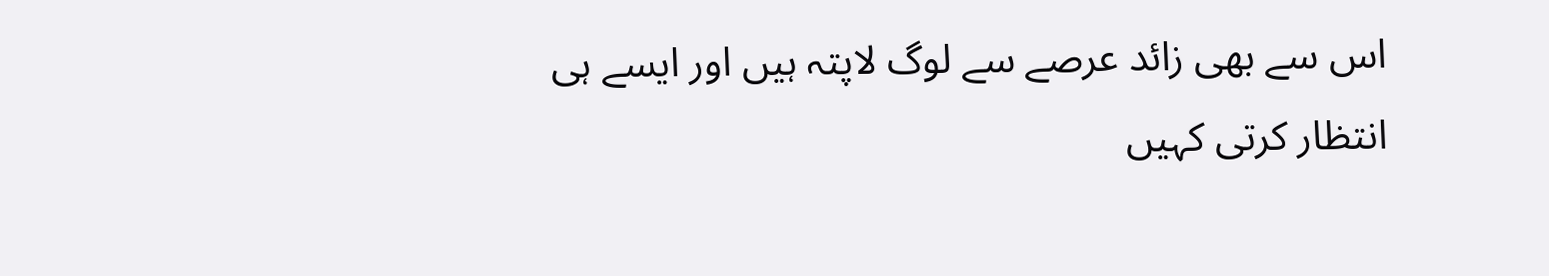اس سے بھی زائد عرصے سے لوگ لاپتہ ہیں اور ایسے ہی انتظار کرتی کہیں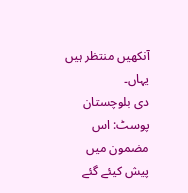آنکھیں منتظر ہیں یہاں۔
دی بلوچستان پوسٹ: اس مضمون میں پیش کیئے گئے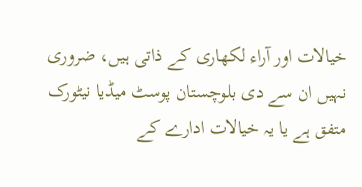خیالات اور آراء لکھاری کے ذاتی ہیں، ضروری نہیں ان سے دی بلوچستان پوسٹ میڈیا نیٹورک متفق ہے یا یہ خیالات ادارے کے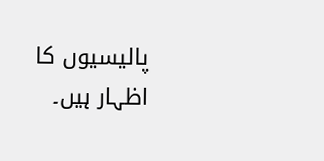پالیسیوں کا اظہار ہیں۔